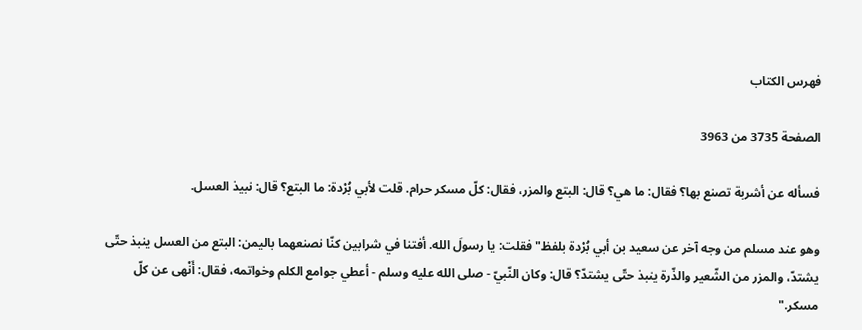فهرس الكتاب

الصفحة 3735 من 3963

فسأله عن أشربة تصنع بها؟ فقال: ما هي؟ قال: البتع والمزر، فقال: كلّ مسكر حرام. قلت لأبي بُرْدة: ما البتع؟ قال: نبيذ العسل.

وهو عند مسلم من وجه آخر عن سعيد بن أبي بُرْدة بلفظ"فقلت: يا رسولَ الله. أفتنا في شرابين كنّا نصنعهما باليمن: البتع من العسل ينبذ حتّى يشتدّ، والمزر من الشّعير والذّرة ينبذ حتّى يشتدّ؟ قال: وكان النّبيّ - صلى الله عليه وسلم - أعطي جوامع الكلم وخواتمه، فقال: أَنْهى عن كلّ مسكر."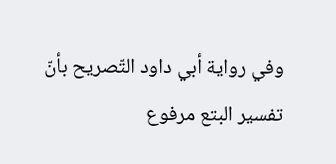وفي رواية أبي داود التّصريح بأنّ تفسير البتع مرفوع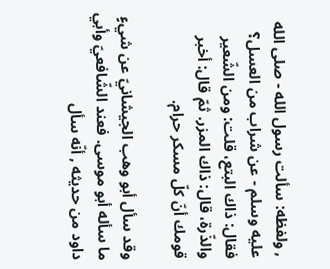, ولفظه: سألت رسول الله - صلى الله عليه وسلم - عن شراب من العسل؟ فقال: ذاك البتع، قلت: ومن الشّعير والذّرة، قال: ذاك المزر. ثمّ قال: أخبر قومك أنّ كلّ مسكر حرام.

وقد سأل أبو وهب الجيشانيّ عن شيءٍ ما سأله أبو موسى. فعند الشّافعيّ وأبي داود من حديثه , أنّه سأل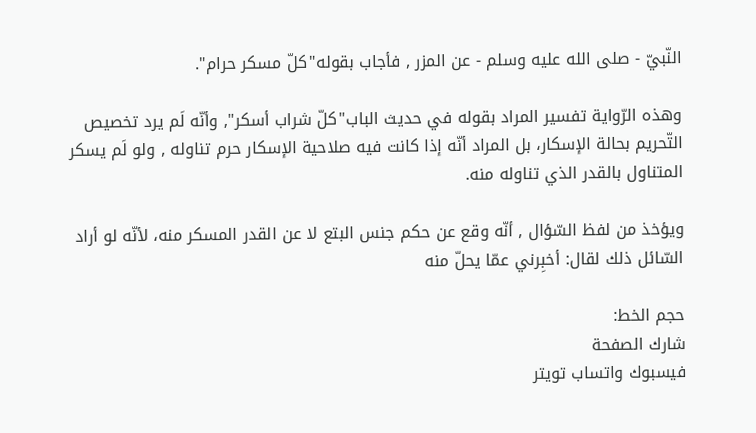النّبيّ - صلى الله عليه وسلم - عن المزر , فأجاب بقوله"كلّ مسكر حرام".

وهذه الرّواية تفسير المراد بقوله في حديث الباب"كلّ شراب أسكر", وأنّه لَم يرد تخصيص التّحريم بحالة الإسكار، بل المراد أنّه إذا كانت فيه صلاحية الإسكار حرم تناوله , ولو لَم يسكر المتناول بالقدر الذي تناوله منه.

ويؤخذ من لفظ السّؤال , أنّه وقع عن حكم جنس البتع لا عن القدر المسكر منه، لأنّه لو أراد السّائل ذلك لقال: أخبِرني عمّا يحلّ منه

حجم الخط:
شارك الصفحة
فيسبوك واتساب تويتر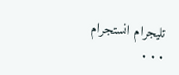تليجرام انستجرام
. . .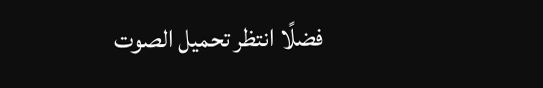فضلًا انتظر تحميل الصوت